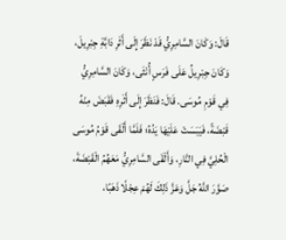قَالَ: وَكَانَ السَّامِرِيُّ قَدْ نَظَرَ إِلَى أَثَرِ دَابَّةِ جِبْرِيلَ، وَكَانَ جِبْرِيلُ عَلَى فَرَسٍ أُنْثَى، وَكَانَ السَّامِرِيُّ فِي قَوْمِ مُوسَى. قَالَ: فَنَظَرَ إِلَى أَثَرِهِ فَقَبَضَ مِنْهُ قَبْضَةً، فَيَبَسَتْ عَلَيْهَا يَدُهُ؛ فَلَمَّا أَلْقَى قَوْمُ مُوسَى الْحُلِيَّ فِي النَّارِ، وَأَلْقَى السَّامِرِيُّ مَعَهُمُ الْقَبْضَةَ، صَوَّرَ اللَّهُ جَلَّ وَعَزَّ ذَلِكَ لَهُمْ عِجْلًا ذَهَبًا،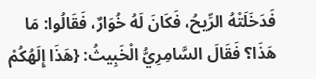فَدَخَلَتْهُ الرِّيحُ، فَكَانَ لَهُ خُوَارٌ، فَقَالُوا: مَا هَذَا؟ فَقَالَ السَّامِرِيُّ الْخَبِيثُ: {هَذَا إِلَهُكُمْ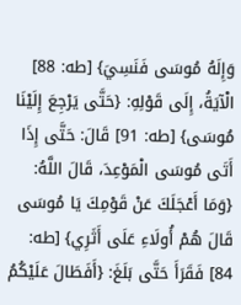وَإِلَهُ مُوسَى فَنَسِيَ} [طه: 88] الْآيَةُ، إِلَى قَوْلِهِ: {حَتَّى يَرْجِعَ إِلَيْنَا مُوسَى} [طه: 91] قَالَ: حَتَّى إِذَا أَتَى مُوسَى الْمَوْعِدَ، قَالَ اللَّهُ: {وَمَا أَعْجَلَكَ عَنْ قَوْمِكَ يَا مُوسَى قَالَ هُمْ أُولَاءِ عَلَى أَثَرِي} [طه: 84] فَقَرَأَ حَتَّى بَلَغَ: {أَفَطَالَ عَلَيْكُمُ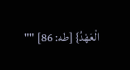الْعَهْدُ} [طه: 86] ""